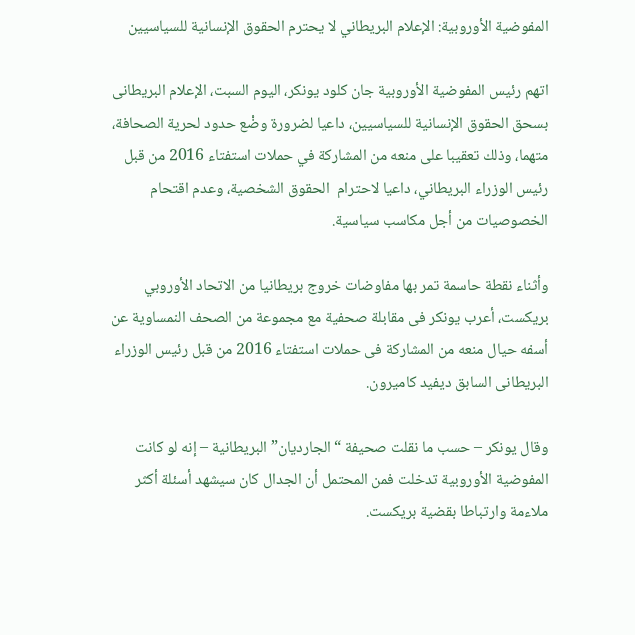المفوضية الأوروبية: الإعلام البريطاني لا يحترم الحقوق الإنسانية للسياسيين

اتهم رئيس المفوضية الأوروبية جان كلود يونكر، اليوم السبت، الإعلام البريطانى بسحق الحقوق الإنسانية للسياسيين، داعيا لضرورة وضْع حدود لحرية الصحافة، متهما، وذلك تعقيبا على منعه من المشاركة في حملات استفتاء 2016 من قبل رئيس الوزراء البريطاني، داعيا لاحترام  الحقوق الشخصية، وعدم اقتحام الخصوصيات من أجل مكاسب سياسية.

وأثناء نقطة حاسمة تمر بها مفاوضات خروج بريطانيا من الاتحاد الأوروبي بريكست، أعرب يونكر فى مقابلة صحفية مع مجموعة من الصحف النمساوية عن أسفه حيال منعه من المشاركة فى حملات استفتاء 2016 من قبل رئيس الوزراء البريطانى السابق ديفيد كاميرون.

وقال يونكر – حسب ما نقلت صحيفة “الجارديان” البريطانية – إنه لو كانت المفوضية الأوروبية تدخلت فمن المحتمل أن الجدال كان سيشهد أسئلة أكثر ملاءمة وارتباطا بقضية بريكست.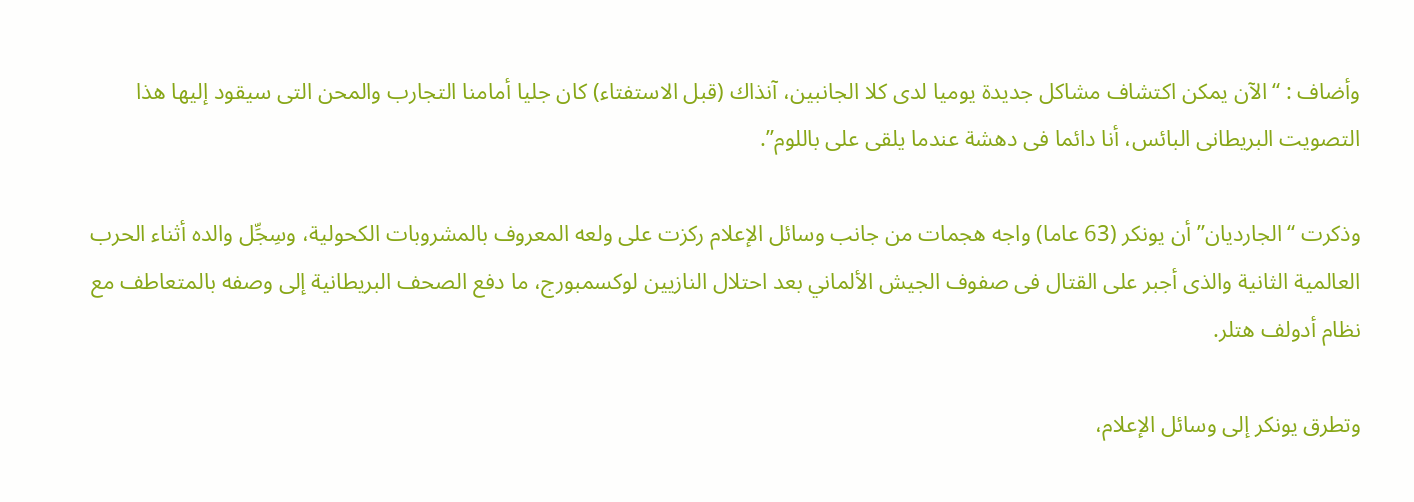وأضاف : “الآن يمكن اكتشاف مشاكل جديدة يوميا لدى كلا الجانبين، آنذاك (قبل الاستفتاء) كان جليا أمامنا التجارب والمحن التى سيقود إليها هذا التصويت البريطانى البائس، أنا دائما فى دهشة عندما يلقى على باللوم”.

وذكرت “الجارديان” أن يونكر (63 عاما) واجه هجمات من جانب وسائل الإعلام ركزت على ولعه المعروف بالمشروبات الكحولية، وسِجِّل والده أثناء الحرب العالمية الثانية والذى أجبر على القتال فى صفوف الجيش الألماني بعد احتلال النازيين لوكسمبورج، ما دفع الصحف البريطانية إلى وصفه بالمتعاطف مع نظام أدولف هتلر.

وتطرق يونكر إلى وسائل الإعلام،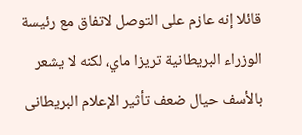قائلا إنه عازم على التوصل لاتفاق مع رئيسة الوزراء البريطانية تريزا ماي، لكنه لا يشعر بالأسف حيال ضعف تأثير الإعلام البريطانى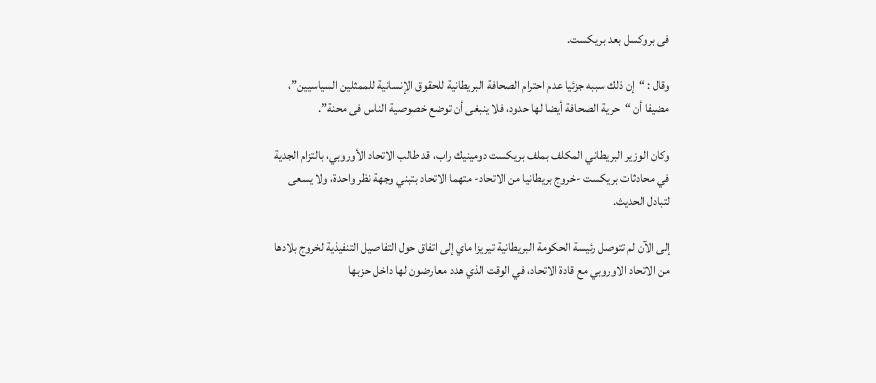فى بروكسل بعد بريكست.

وقال : “إن ذلك سببه جزئيا عدم احترام الصحافة البريطانية للحقوق الإنسانية للممثلين السياسيين”، مضيفا أن “حرية الصحافة أيضا لها حدود، فلا ينبغى أن توضع خصوصية الناس فى محنة”.

وكان الوزير البريطاني المكلف بملف بريكست دومينيك راب، قد طالب الاتحاد الأوروبي، بالتزام الجدية في محادثات بريكست -خروج بريطانيا من الاتحاد- متهما الاتحاد بتبني وجهة نظر واحدة، ولا يسعى لتبادل الحديث.

إلى الآن لم تتوصل رئيسة الحكومة البريطانية تيريزا ماي إلى اتفاق حول التفاصيل التنفيذية لخروج بلادها من الاتحاد الاوروبي مع قادة الاتحاد، في الوقت الذي هدد معارضون لها داخل حزبها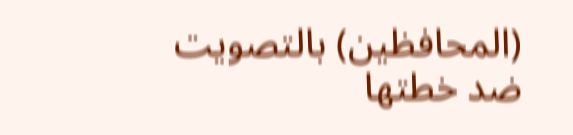(المحافظين) بالتصويت ضد خطتها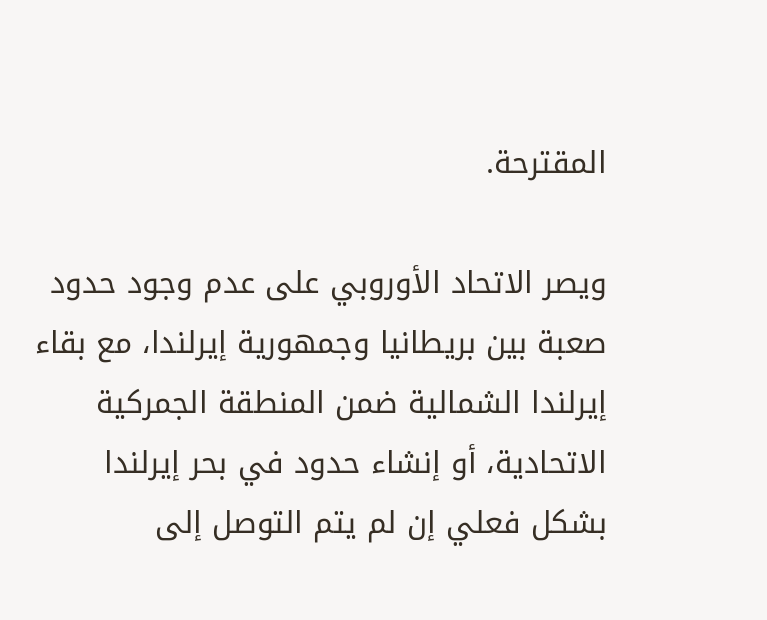المقترحة.

ويصر الاتحاد الأوروبي على عدم وجود حدود صعبة بين بريطانيا وجمهورية إيرلندا، مع بقاء إيرلندا الشمالية ضمن المنطقة الجمركية الاتحادية، أو إنشاء حدود في بحر إيرلندا بشكل فعلي إن لم يتم التوصل إلى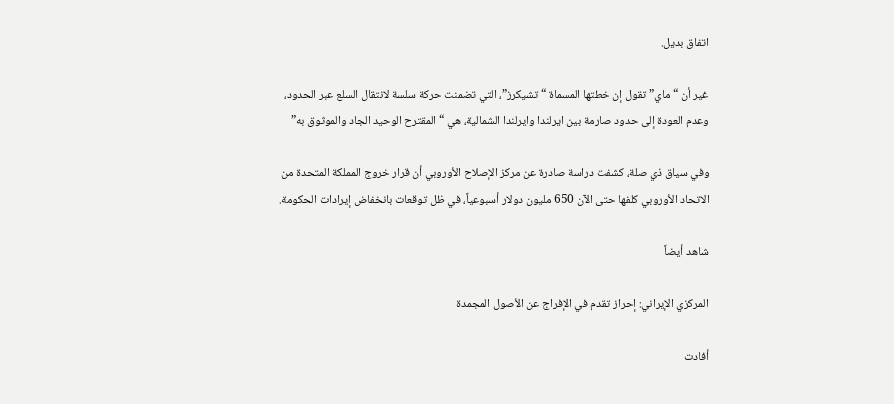اتفاق بديل.

غير أن “ماي” تقول إن خطتها المسماة “تشيكرز”، التي تضمنت حركة سلسة لانتقال السلع عبر الحدود، وعدم العودة إلى حدود صارمة بين ايرلندا وايرلندا الشمالية، هي “المقترح الوحيد الجاد والموثوق به”

وفي سياق ذي صلة، كشفت دراسة صادرة عن مركز الإصلاح الأوروبي أن قرار خروج المملكة المتحدة من الاتحاد الأوروبي كلفها حتى الآن 650 مليون دولار أسبوعياً، في ظل توقعات بانخفاض إيرادات الحكومة.

شاهد أيضاً

المركزي الإيراني: إحراز تقدم في الإفراج عن الأصول المجمدة

أفادت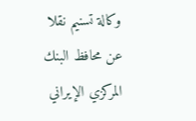وكالة تسنيم نقلا عن محافظ البنك المركزي الإيراني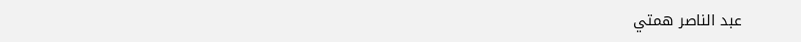عبد الناصر همتي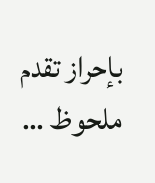بإحراز تقدم ملحوظ …